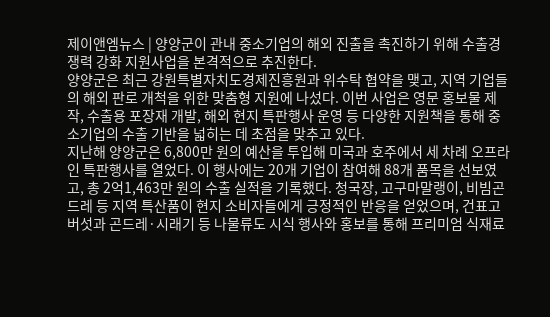제이앤엠뉴스 | 양양군이 관내 중소기업의 해외 진출을 촉진하기 위해 수출경쟁력 강화 지원사업을 본격적으로 추진한다.
양양군은 최근 강원특별자치도경제진흥원과 위수탁 협약을 맺고, 지역 기업들의 해외 판로 개척을 위한 맞춤형 지원에 나섰다. 이번 사업은 영문 홍보물 제작, 수출용 포장재 개발, 해외 현지 특판행사 운영 등 다양한 지원책을 통해 중소기업의 수출 기반을 넓히는 데 초점을 맞추고 있다.
지난해 양양군은 6,800만 원의 예산을 투입해 미국과 호주에서 세 차례 오프라인 특판행사를 열었다. 이 행사에는 20개 기업이 참여해 88개 품목을 선보였고, 총 2억1,463만 원의 수출 실적을 기록했다. 청국장, 고구마말랭이, 비빔곤드레 등 지역 특산품이 현지 소비자들에게 긍정적인 반응을 얻었으며, 건표고버섯과 곤드레·시래기 등 나물류도 시식 행사와 홍보를 통해 프리미엄 식재료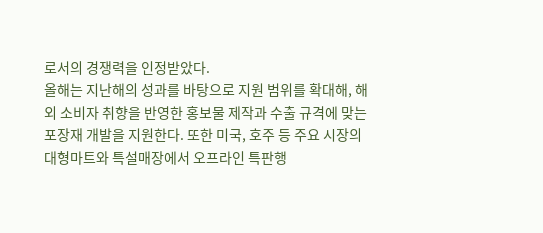로서의 경쟁력을 인정받았다.
올해는 지난해의 성과를 바탕으로 지원 범위를 확대해, 해외 소비자 취향을 반영한 홍보물 제작과 수출 규격에 맞는 포장재 개발을 지원한다. 또한 미국, 호주 등 주요 시장의 대형마트와 특설매장에서 오프라인 특판행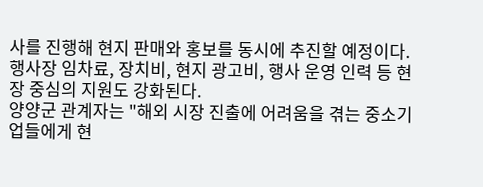사를 진행해 현지 판매와 홍보를 동시에 추진할 예정이다. 행사장 임차료, 장치비, 현지 광고비, 행사 운영 인력 등 현장 중심의 지원도 강화된다.
양양군 관계자는 "해외 시장 진출에 어려움을 겪는 중소기업들에게 현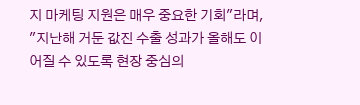지 마케팅 지원은 매우 중요한 기회"라며, "지난해 거둔 값진 수출 성과가 올해도 이어질 수 있도록 현장 중심의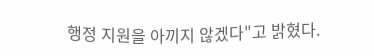행정 지원을 아끼지 않겠다"고 밝혔다.